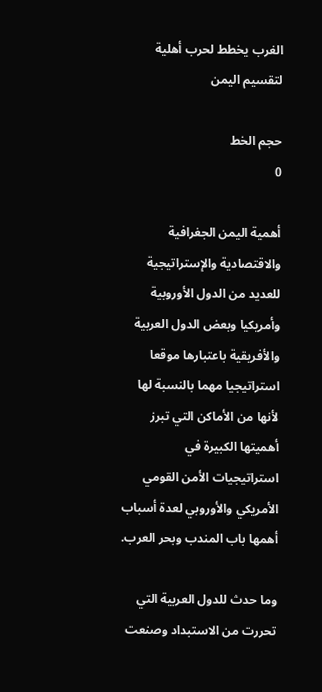الغرب يخطط لحرب أهلية لتقسيم اليمن

حجم الخط
0

أهمية اليمن الجغرافية والاقتصادية والإستراتيجية للعديد من الدول الأوروبية وأمريكيا وبعض الدول العربية والأفريقية باعتبارها موقعا استراتيجيا مهما بالنسبة لها لأنها من الأماكن التي تبرز أهميتها الكبيرة في استراتيجيات الأمن القومي الأمريكي والأوروبي لعدة أسباب أهمها باب المندب وبحر العرب.

وما حدث للدول العربية التي تحررت من الاستبداد وصنعت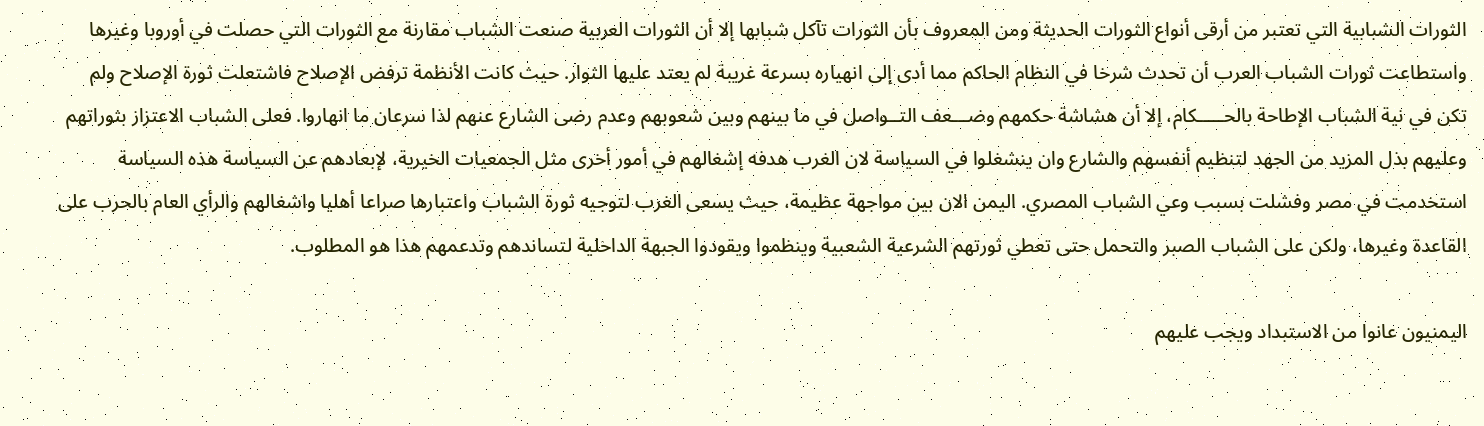الثورات الشبابية التي تعتبر من أرقى أنواع الثورات الحديثة ومن المعروف بأن الثورات تآكل شبابها إلا أن الثورات العربية صنعت الشباب مقارنة مع الثورات التي حصلت في أوروبا وغيرها واستطاعت ثورات الشباب العرب أن تحدث شرخا في النظام الحاكم مما أدى إلى انهياره بسرعة غريبة لم يعتد عليها الثوار. حيث كانت الأنظمة ترفض الإصلاح فاشتعلت ثورة الإصلاح ولم تكن في نية الشباب الإطاحة بالحـــــكام، إلا أن هشاشة حكمهم وضـــعف التــواصل في ما بينهم وبين شعوبهم وعدم رضى الشارع عنهم لذا سرعان ما انهاروا. فعلى الشباب الاعتزاز بثوراتهم وعليهم بذل المزيد من الجهد لتنظيم أنفسهم والشارع وان ينشغلوا في السياسة لان الغرب هدفه إشغالهم في أمور أخرى مثل الجمعيات الخيرية، لإبعادهم عن السياسة هذه السياسة استخدمت في مصر وفشلت بسبب وعي الشباب المصري. اليمن الان بين مواجهة عظيمة، حيث يسعى الغرب لتوجيه ثورة الشباب واعتبارها صراعا أهليا واشغالهم والرأي العام بالحرب على القاعدة وغيرها، ولكن على الشباب الصبر والتحمل حتى تعطي ثورتهم الشرعية الشعبية وينظموا ويقودوا الجبهة الداخلية لتساندهم وتدعمهم هذا هو المطلوب.

اليمنيون عانوا من الاستبداد ويجب عليهم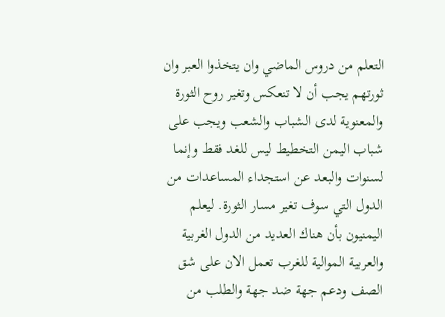التعلم من دروس الماضي وان يتخذوا العبر وان ثورتهم يجب أن لا تنعكس وتغير روح الثورة والمعنوية لدى الشباب والشعب ويجب على شباب اليمن التخطيط ليس للغد فقط وإنما لسنوات والبعد عن استجداء المساعدات من الدول التي سوف تغير مسار الثورة. ليعلم اليمنيون بأن هناك العديد من الدول الغربية والعربية الموالية للغرب تعمل الان على شق الصف ودعم جهة ضد جهة والطلب من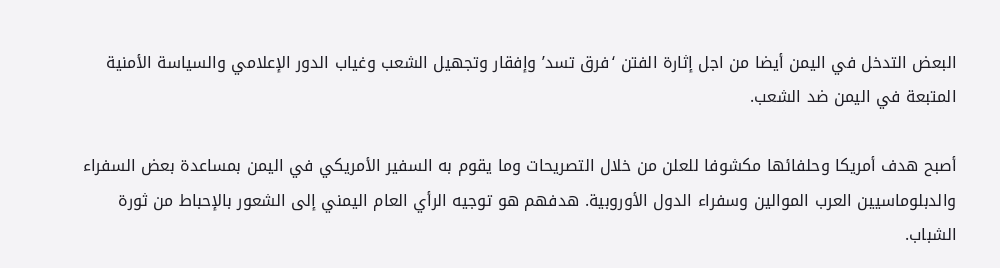البعض التدخل في اليمن أيضا من اجل إثارة الفتن ‘فرق تسد’ وإفقار وتجهيل الشعب وغياب الدور الإعلامي والسياسة الأمنية المتبعة في اليمن ضد الشعب.

أصبح هدف أمريكا وحلفائها مكشوفا للعلن من خلال التصريحات وما يقوم به السفير الأمريكي في اليمن بمساعدة بعض السفراء والدبلوماسيين العرب الموالين وسفراء الدول الأوروبية. هدفهم هو توجيه الرأي العام اليمني إلى الشعور بالإحباط من ثورة الشباب.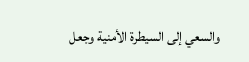والسعي إلى السيطرة الأمنية وجعل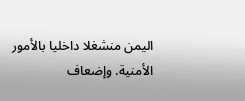اليمن منشغلا داخليا بالأمور الأمنية. وإضعاف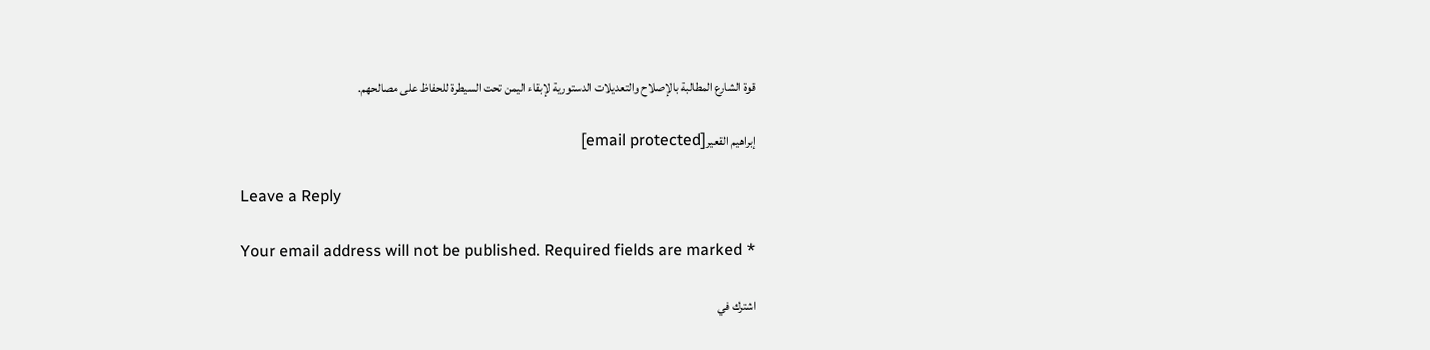قوة الشارع المطالبة بالإصلاح والتعديلات الدستورية لإبقاء اليمن تحت السيطرة للحفاظ على مصالحهم.

إبراهيم القعير[email protected]

Leave a Reply

Your email address will not be published. Required fields are marked *

اشترك في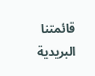قائمتنا البريدية